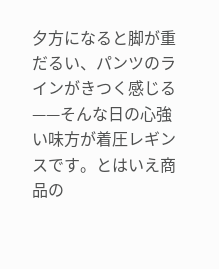夕方になると脚が重だるい、パンツのラインがきつく感じる——そんな日の心強い味方が着圧レギンスです。とはいえ商品の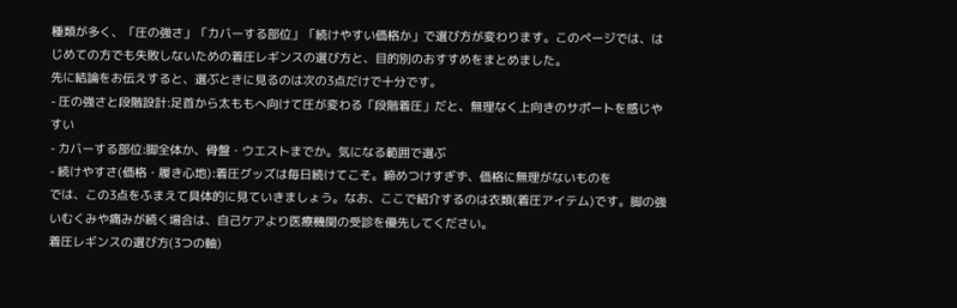種類が多く、「圧の強さ」「カバーする部位」「続けやすい価格か」で選び方が変わります。このページでは、はじめての方でも失敗しないための着圧レギンスの選び方と、目的別のおすすめをまとめました。
先に結論をお伝えすると、選ぶときに見るのは次の3点だけで十分です。
- 圧の強さと段階設計:足首から太ももへ向けて圧が変わる「段階着圧」だと、無理なく上向きのサポートを感じやすい
- カバーする部位:脚全体か、骨盤・ウエストまでか。気になる範囲で選ぶ
- 続けやすさ(価格・履き心地):着圧グッズは毎日続けてこそ。締めつけすぎず、価格に無理がないものを
では、この3点をふまえて具体的に見ていきましょう。なお、ここで紹介するのは衣類(着圧アイテム)です。脚の強いむくみや痛みが続く場合は、自己ケアより医療機関の受診を優先してください。
着圧レギンスの選び方(3つの軸)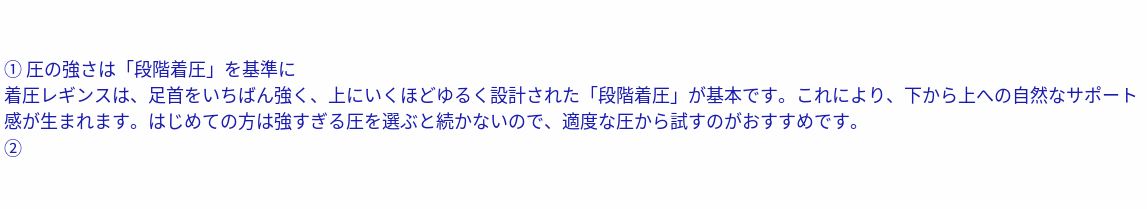① 圧の強さは「段階着圧」を基準に
着圧レギンスは、足首をいちばん強く、上にいくほどゆるく設計された「段階着圧」が基本です。これにより、下から上への自然なサポート感が生まれます。はじめての方は強すぎる圧を選ぶと続かないので、適度な圧から試すのがおすすめです。
②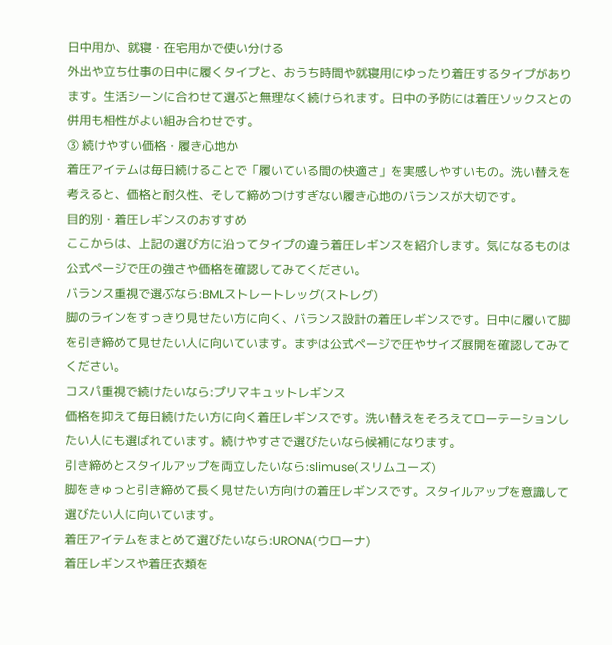日中用か、就寝・在宅用かで使い分ける
外出や立ち仕事の日中に履くタイプと、おうち時間や就寝用にゆったり着圧するタイプがあります。生活シーンに合わせて選ぶと無理なく続けられます。日中の予防には着圧ソックスとの併用も相性がよい組み合わせです。
③ 続けやすい価格・履き心地か
着圧アイテムは毎日続けることで「履いている間の快適さ」を実感しやすいもの。洗い替えを考えると、価格と耐久性、そして締めつけすぎない履き心地のバランスが大切です。
目的別・着圧レギンスのおすすめ
ここからは、上記の選び方に沿ってタイプの違う着圧レギンスを紹介します。気になるものは公式ページで圧の強さや価格を確認してみてください。
バランス重視で選ぶなら:BMLストレートレッグ(ストレグ)
脚のラインをすっきり見せたい方に向く、バランス設計の着圧レギンスです。日中に履いて脚を引き締めて見せたい人に向いています。まずは公式ページで圧やサイズ展開を確認してみてください。
コスパ重視で続けたいなら:プリマキュットレギンス
価格を抑えて毎日続けたい方に向く着圧レギンスです。洗い替えをそろえてローテーションしたい人にも選ばれています。続けやすさで選びたいなら候補になります。
引き締めとスタイルアップを両立したいなら:slimuse(スリムユーズ)
脚をきゅっと引き締めて長く見せたい方向けの着圧レギンスです。スタイルアップを意識して選びたい人に向いています。
着圧アイテムをまとめて選びたいなら:URONA(ウローナ)
着圧レギンスや着圧衣類を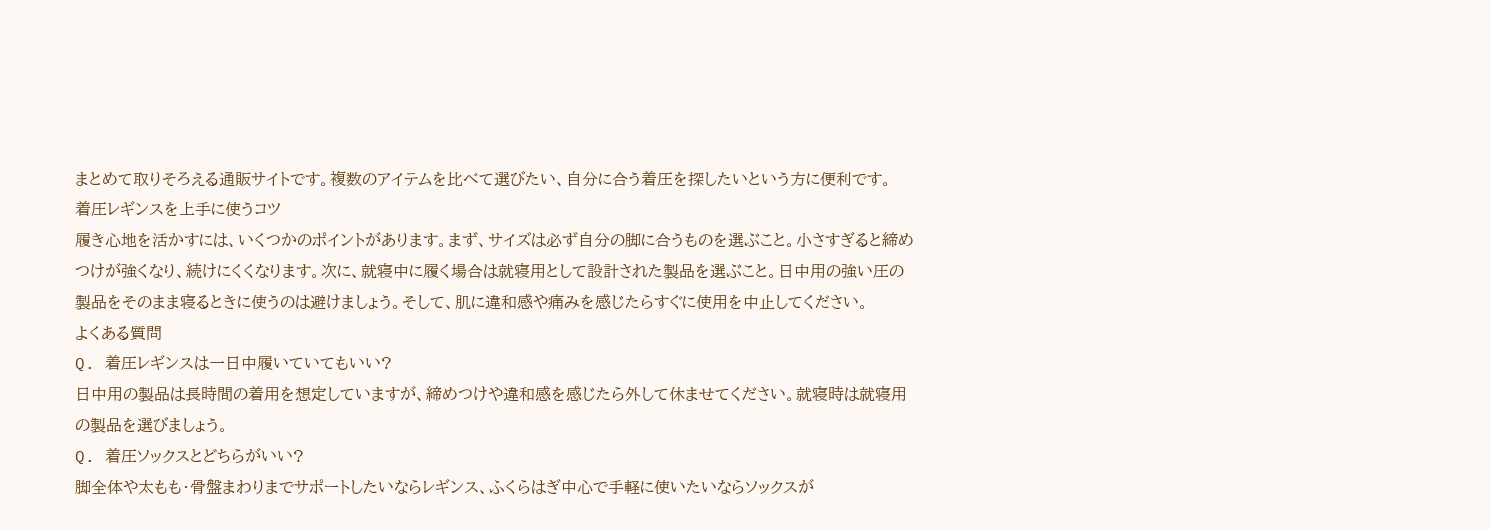まとめて取りそろえる通販サイトです。複数のアイテムを比べて選びたい、自分に合う着圧を探したいという方に便利です。
着圧レギンスを上手に使うコツ
履き心地を活かすには、いくつかのポイントがあります。まず、サイズは必ず自分の脚に合うものを選ぶこと。小さすぎると締めつけが強くなり、続けにくくなります。次に、就寝中に履く場合は就寝用として設計された製品を選ぶこと。日中用の強い圧の製品をそのまま寝るときに使うのは避けましょう。そして、肌に違和感や痛みを感じたらすぐに使用を中止してください。
よくある質問
Q. 着圧レギンスは一日中履いていてもいい?
日中用の製品は長時間の着用を想定していますが、締めつけや違和感を感じたら外して休ませてください。就寝時は就寝用の製品を選びましょう。
Q. 着圧ソックスとどちらがいい?
脚全体や太もも・骨盤まわりまでサポートしたいならレギンス、ふくらはぎ中心で手軽に使いたいならソックスが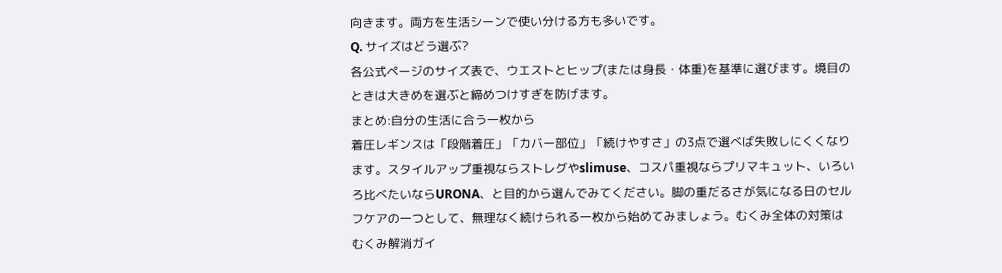向きます。両方を生活シーンで使い分ける方も多いです。
Q. サイズはどう選ぶ?
各公式ページのサイズ表で、ウエストとヒップ(または身長・体重)を基準に選びます。境目のときは大きめを選ぶと締めつけすぎを防げます。
まとめ:自分の生活に合う一枚から
着圧レギンスは「段階着圧」「カバー部位」「続けやすさ」の3点で選べば失敗しにくくなります。スタイルアップ重視ならストレグやslimuse、コスパ重視ならプリマキュット、いろいろ比べたいならURONA、と目的から選んでみてください。脚の重だるさが気になる日のセルフケアの一つとして、無理なく続けられる一枚から始めてみましょう。むくみ全体の対策はむくみ解消ガイ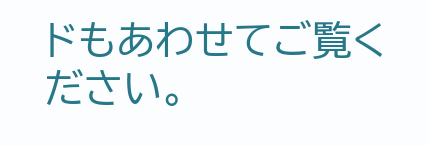ドもあわせてご覧ください。